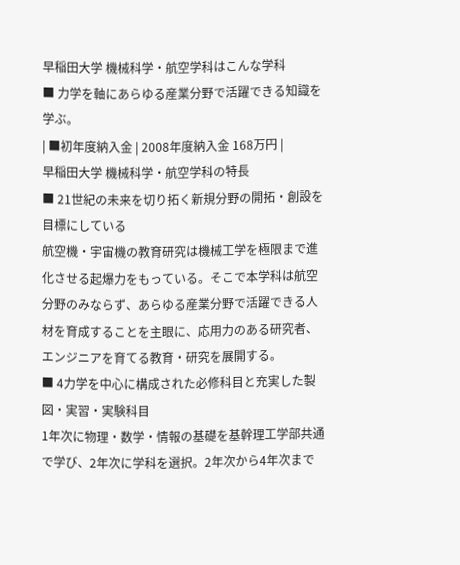早稲田大学 機械科学・航空学科はこんな学科
■ 力学を軸にあらゆる産業分野で活躍できる知識を学ぶ。
| ■初年度納入金 | 2008年度納入金 168万円 |
早稲田大学 機械科学・航空学科の特長
■ 21世紀の未来を切り拓く新規分野の開拓・創設を目標にしている
航空機・宇宙機の教育研究は機械工学を極限まで進化させる起爆力をもっている。そこで本学科は航空分野のみならず、あらゆる産業分野で活躍できる人材を育成することを主眼に、応用力のある研究者、エンジニアを育てる教育・研究を展開する。
■ 4力学を中心に構成された必修科目と充実した製図・実習・実験科目
1年次に物理・数学・情報の基礎を基幹理工学部共通で学び、2年次に学科を選択。2年次から4年次まで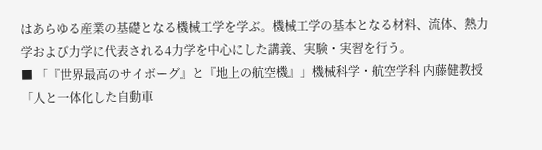はあらゆる産業の基礎となる機械工学を学ぶ。機械工学の基本となる材料、流体、熱力学および力学に代表される4力学を中心にした講義、実験・実習を行う。
■ 「『世界最高のサイボーグ』と『地上の航空機』」機械科学・航空学科 内藤健教授
「人と一体化した自動車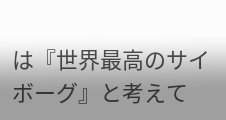は『世界最高のサイボーグ』と考えて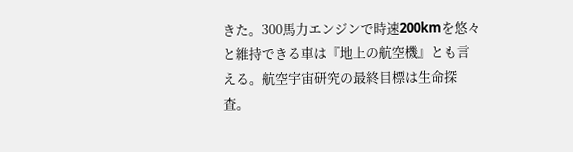きた。300馬力エンジンで時速200kmを悠々と維持できる車は『地上の航空機』とも言える。航空宇宙研究の最終目標は生命探査。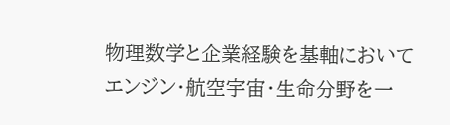物理数学と企業経験を基軸においてエンジン・航空宇宙・生命分野を一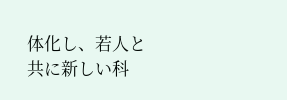体化し、若人と共に新しい科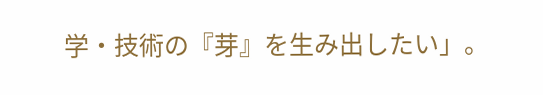学・技術の『芽』を生み出したい」。